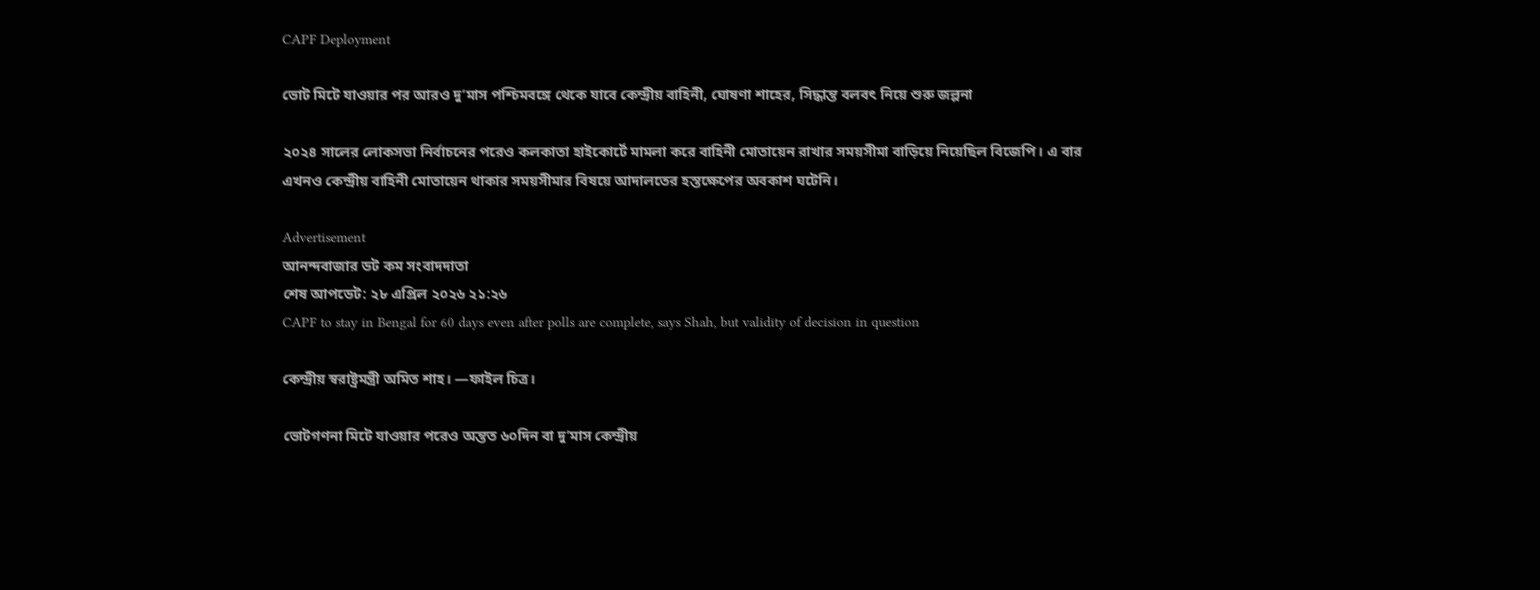CAPF Deployment

ভোট মিটে যাওয়ার পর আরও দু’মাস পশ্চিমবঙ্গে থেকে যাবে কেন্দ্রীয় বাহিনী, ঘোষণা শাহের, সিদ্ধান্ত বলবৎ নিয়ে শুরু জল্পনা

২০২৪ সালের লোকসভা নির্বাচনের পরেও কলকাতা হাইকোর্টে মামলা করে বাহিনী মোতায়েন রাখার সময়সীমা বাড়িয়ে নিয়েছিল বিজেপি। এ বার এখনও কেন্দ্রীয় বাহিনী মোতায়েন থাকার সময়সীমার বিষয়ে আদালতের হস্তক্ষেপের অবকাশ ঘটেনি।

Advertisement
আনন্দবাজার ডট কম সংবাদদাতা
শেষ আপডেট: ২৮ এপ্রিল ২০২৬ ২১:২৬
CAPF to stay in Bengal for 60 days even after polls are complete, says Shah, but validity of decision in question

কেন্দ্রীয় স্বরাষ্ট্রমন্ত্রী অমিত শাহ। —ফাইল চিত্র।

ভোটগণনা মিটে যাওয়ার পরেও অন্তত ৬০দিন বা দু’মাস কেন্দ্রীয়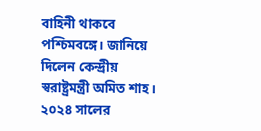বাহিনী থাকবে পশ্চিমবঙ্গে। জানিয়ে দিলেন কেন্দ্রীয় স্বরাষ্ট্রমন্ত্রী অমিত শাহ। ২০২৪ সালের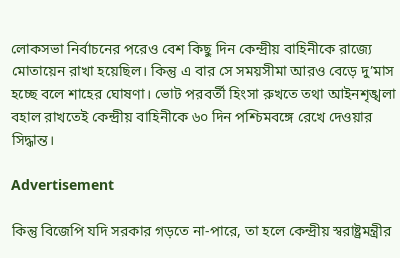লোকসভা নির্বাচনের পরেও বেশ কিছু দিন কেন্দ্রীয় বাহিনীকে রাজ্যে মোতায়েন রাখা হয়েছিল। কিন্তু এ বার সে সময়সীমা আরও বেড়ে দু’মাস হচ্ছে বলে শাহের ঘোষণা। ভোট পরবর্তী হিংসা রুখতে তথা আইনশৃঙ্খলা বহাল রাখতেই কেন্দ্রীয় বাহিনীকে ৬০ দিন পশ্চিমবঙ্গে রেখে দেওয়ার সিদ্ধান্ত।

Advertisement

কিন্তু বিজেপি যদি সরকার গড়তে না-পারে, তা হলে কেন্দ্রীয় স্বরাষ্ট্রমন্ত্রীর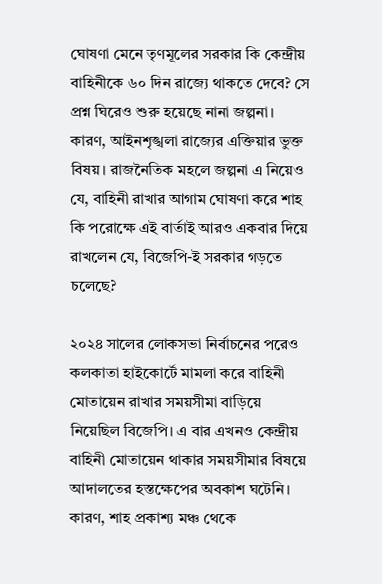ঘোষণা মেনে তৃণমূলের সরকার কি কেন্দ্রীয় বাহিনীকে ৬০ দিন রাজ্যে থাকতে দেবে? সে প্রশ্ন ঘিরেও শুরু হয়েছে নানা জল্পনা। কারণ, আইনশৃঙ্খলা রাজ্যের এক্তিয়ার ভুক্ত বিষয়। রাজনৈতিক মহলে জল্পনা এ নিয়েও যে, বাহিনী রাখার আগাম ঘোষণা করে শাহ কি পরোক্ষে এই বার্তাই আরও একবার দিয়ে রাখলেন যে, বিজেপি-ই সরকার গড়তে চলেছে?

২০২৪ সালের লোকসভা নির্বাচনের পরেও কলকাতা হাইকোর্টে মামলা করে বাহিনী মোতায়েন রাখার সময়সীমা বাড়িয়ে নিয়েছিল বিজেপি। এ বার এখনও কেন্দ্রীয় বাহিনী মোতায়েন থাকার সময়সীমার বিষয়ে আদালতের হস্তক্ষেপের অবকাশ ঘটেনি। কারণ, শাহ প্রকাশ্য মঞ্চ থেকে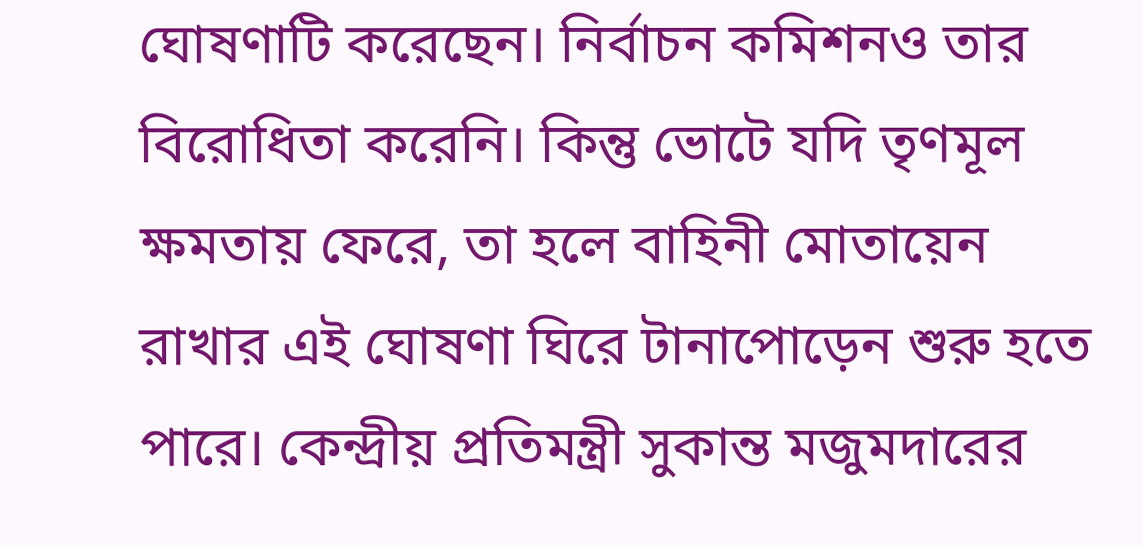ঘোষণাটি করেছেন। নির্বাচন কমিশনও তার বিরোধিতা করেনি। কিন্তু ভোটে যদি তৃণমূল ক্ষমতায় ফেরে, তা হলে বাহিনী মোতায়েন রাখার এই ঘোষণা ঘিরে টানাপোড়েন শুরু হতে পারে। কেন্দ্রীয় প্রতিমন্ত্রী সুকান্ত মজুমদারের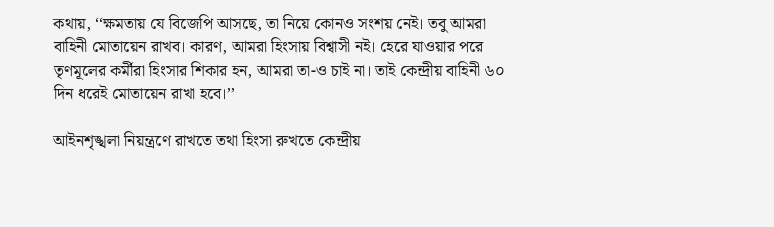কথায়, ‘‘ক্ষমতায় যে বিজেপি আসছে, তা নিয়ে কোনও সংশয় নেই। তবু আমরা বাহিনী মোতায়েন রাখব। কারণ, আমরা হিংসায় বিশ্বাসী নই। হেরে যাওয়ার পরে তৃণমূলের কর্মীরা হিংসার শিকার হন, আমরা তা-ও চাই না। তাই কেন্দ্রীয় বাহিনী ৬০ দিন ধরেই মোতায়েন রাখা হবে।’’

আইনশৃঙ্খলা নিয়ন্ত্রণে রাখতে তথা হিংসা রুখতে কেন্দ্রীয়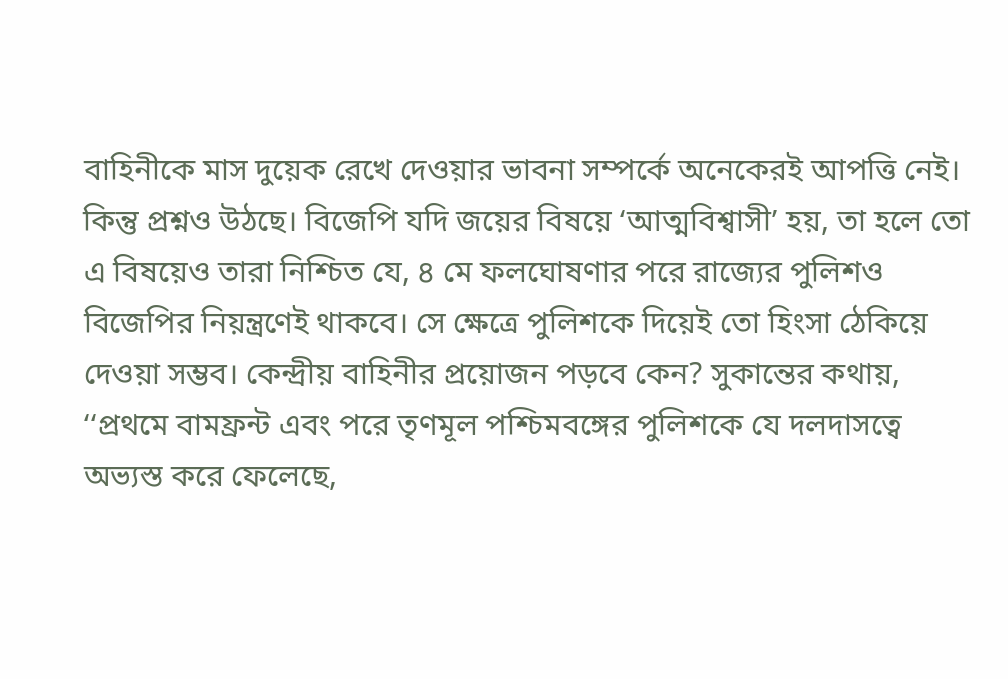বাহিনীকে মাস দুয়েক রেখে দেওয়ার ভাবনা সম্পর্কে অনেকেরই আপত্তি নেই। কিন্তু প্রশ্নও উঠছে। বিজেপি যদি জয়ের বিষয়ে ‘আত্মবিশ্বাসী’ হয়, তা হলে তো এ বিষয়েও তারা নিশ্চিত যে, ৪ মে ফলঘোষণার পরে রাজ্যের পুলিশও বিজেপির নিয়ন্ত্রণেই থাকবে। সে ক্ষেত্রে পুলিশকে দিয়েই তো হিংসা ঠেকিয়ে দেওয়া সম্ভব। কেন্দ্রীয় বাহিনীর প্রয়োজন পড়বে কেন? সুকান্তের কথায়, ‘‘প্রথমে বামফ্রন্ট এবং পরে তৃণমূল পশ্চিমবঙ্গের পুলিশকে যে দলদাসত্বে অভ্যস্ত করে ফেলেছে,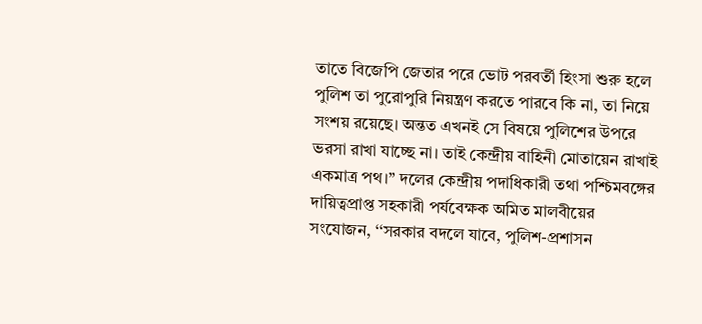তাতে বিজেপি জেতার পরে ভোট পরবর্তী হিংসা শুরু হলে পুলিশ তা পুরোপুরি নিয়ন্ত্রণ করতে পারবে কি না, তা নিয়ে সংশয় রয়েছে। অন্তত এখনই সে বিষয়ে পুলিশের উপরে ভরসা রাখা যাচ্ছে না। তাই কেন্দ্রীয় বাহিনী মোতায়েন রাখাই একমাত্র পথ।’’ দলের কেন্দ্রীয় পদাধিকারী তথা পশ্চিমবঙ্গের দায়িত্বপ্রাপ্ত সহকারী পর্যবেক্ষক অমিত মালবীয়ের সংযোজন, ‘‘সরকার বদলে যাবে, পুলিশ-প্রশাসন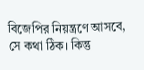বিজেপির নিয়ন্ত্রণে আসবে, সে কথা ঠিক। কিন্তু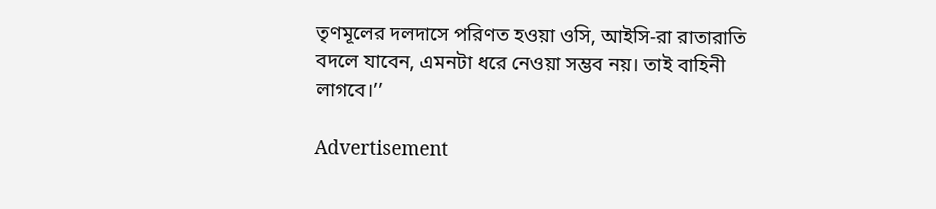তৃণমূলের দলদাসে পরিণত হওয়া ওসি, আইসি-রা রাতারাতি বদলে যাবেন, এমনটা ধরে নেওয়া সম্ভব নয়। তাই বাহিনী লাগবে।’’

Advertisement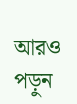আরও পড়ুন